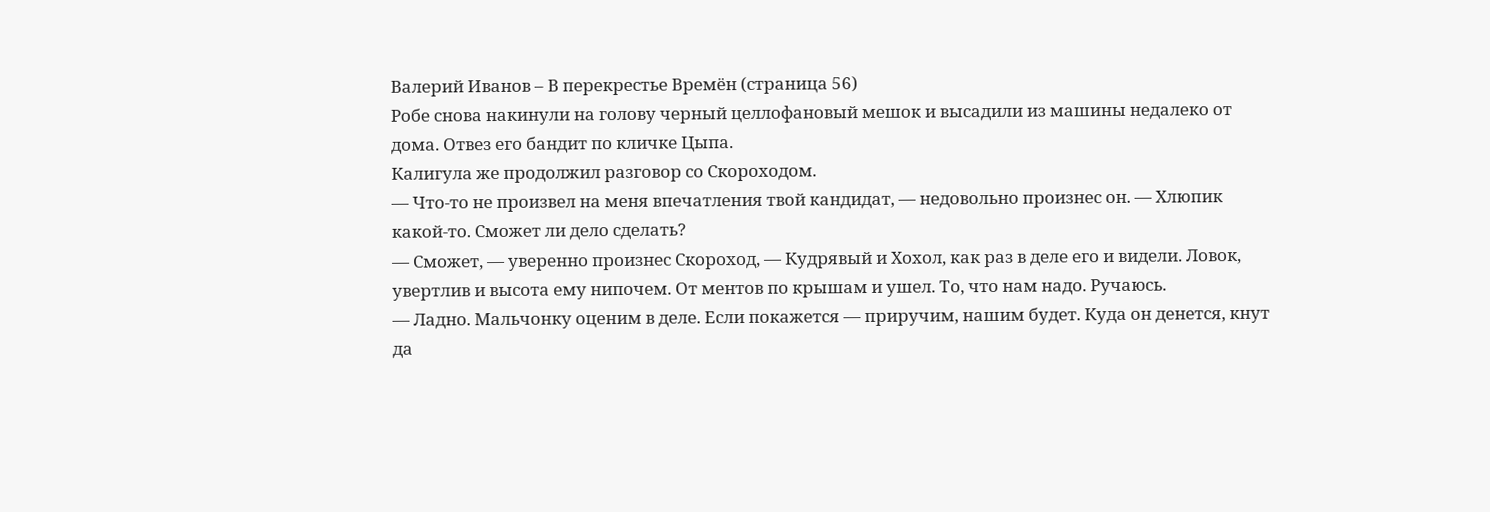Валерий Иванов – В перекрестье Времён (страница 56)
Робе снова накинули на голову черный целлофановый мешок и высадили из машины недалеко от дома. Отвез его бандит по кличке Цыпа.
Калигула же продолжил разговор со Скороходом.
— Что-то не произвел на меня впечатления твой кандидат, — недовольно произнес он. — Хлюпик какой-то. Сможет ли дело сделать?
— Сможет, — уверенно произнес Скороход, — Кудрявый и Хохол, как раз в деле его и видели. Ловок, увертлив и высота ему нипочем. От ментов по крышам и ушел. То, что нам надо. Ручаюсь.
— Ладно. Мальчонку оценим в деле. Если покажется — приручим, нашим будет. Куда он денется, кнут да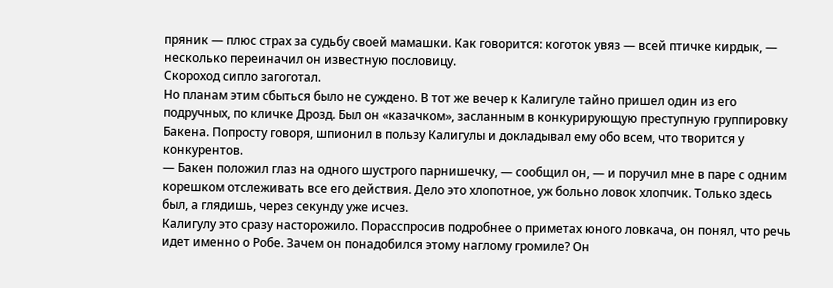пряник — плюс страх за судьбу своей мамашки. Как говорится: коготок увяз — всей птичке кирдык, — несколько переиначил он известную пословицу.
Скороход сипло загоготал.
Но планам этим сбыться было не суждено. В тот же вечер к Калигуле тайно пришел один из его подручных, по кличке Дрозд. Был он «казачком», засланным в конкурирующую преступную группировку Бакена. Попросту говоря, шпионил в пользу Калигулы и докладывал ему обо всем, что творится у конкурентов.
— Бакен положил глаз на одного шустрого парнишечку, — сообщил он, — и поручил мне в паре с одним корешком отслеживать все его действия. Дело это хлопотное, уж больно ловок хлопчик. Только здесь был, а глядишь, через секунду уже исчез.
Калигулу это сразу насторожило. Порасспросив подробнее о приметах юного ловкача, он понял, что речь идет именно о Робе. Зачем он понадобился этому наглому громиле? Он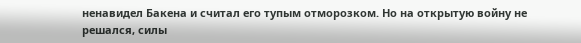ненавидел Бакена и считал его тупым отморозком. Но на открытую войну не решался, силы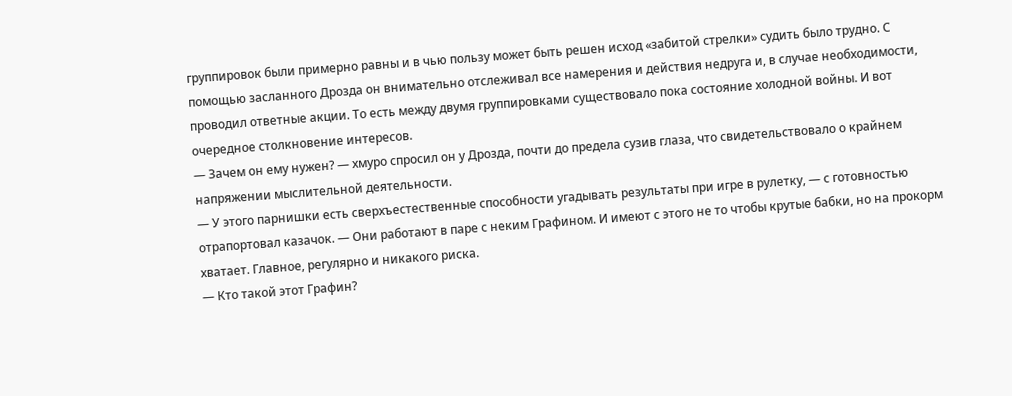группировок были примерно равны и в чью пользу может быть решен исход «забитой стрелки» судить было трудно. С помощью засланного Дрозда он внимательно отслеживал все намерения и действия недруга и, в случае необходимости, проводил ответные акции. То есть между двумя группировками существовало пока состояние холодной войны. И вот очередное столкновение интересов.
— Зачем он ему нужен? — хмуро спросил он у Дрозда, почти до предела сузив глаза, что свидетельствовало о крайнем напряжении мыслительной деятельности.
— У этого парнишки есть сверхъестественные способности угадывать результаты при игре в рулетку, — с готовностью отрапортовал казачок. — Они работают в паре с неким Графином. И имеют с этого не то чтобы крутые бабки, но на прокорм хватает. Главное, регулярно и никакого риска.
— Кто такой этот Графин?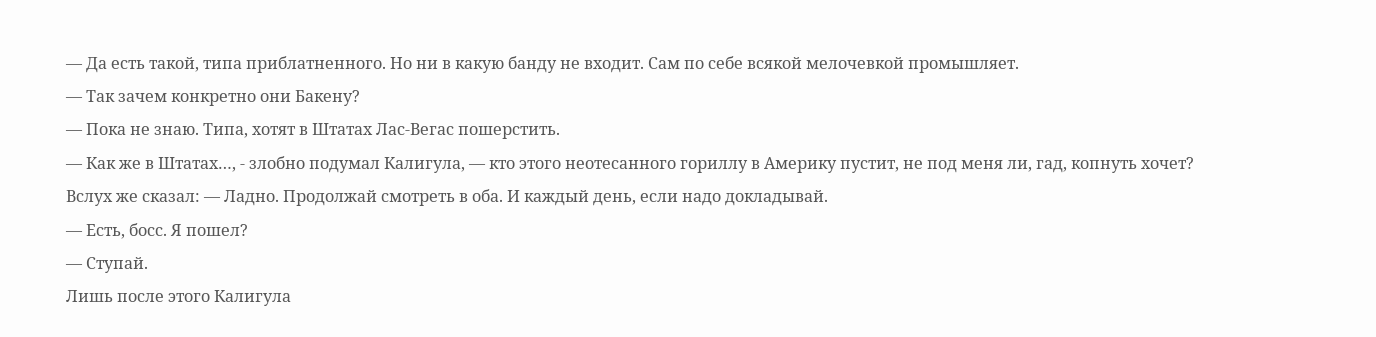— Да есть такой, типа приблатненного. Но ни в какую банду не входит. Сам по себе всякой мелочевкой промышляет.
— Так зачем конкретно они Бакену?
— Пока не знаю. Типа, хотят в Штатах Лас-Вегас пошерстить.
— Как же в Штатах…, - злобно подумал Калигула, — кто этого неотесанного гориллу в Америку пустит, не под меня ли, гад, копнуть хочет?
Вслух же сказал: — Ладно. Продолжай смотреть в оба. И каждый день, если надо докладывай.
— Есть, босс. Я пошел?
— Ступай.
Лишь после этого Калигула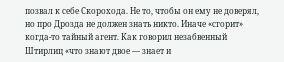позвал к себе Скорохода. Не то, чтобы он ему не доверял, но про Дрозда не должен знать никто. Иначе «сгорит» когда-то тайный агент. Как говорил незабвенный Штирлиц «что знают двое — знает и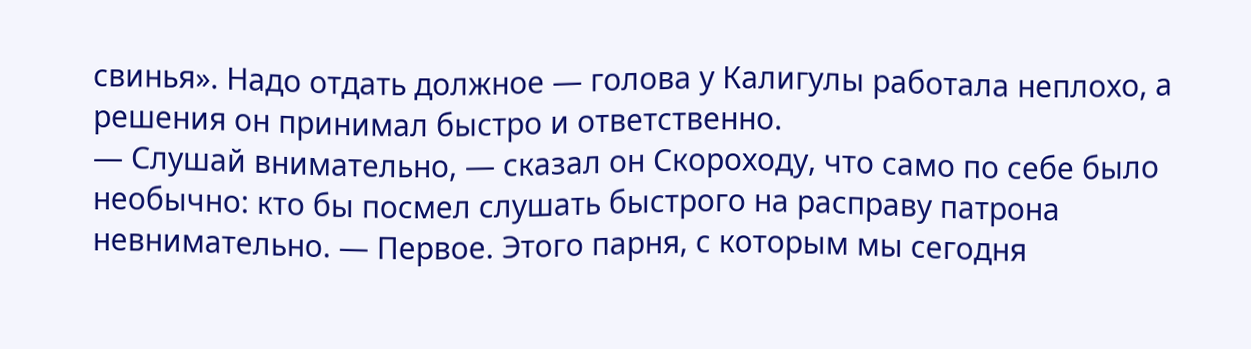свинья». Надо отдать должное — голова у Калигулы работала неплохо, а решения он принимал быстро и ответственно.
— Слушай внимательно, — сказал он Скороходу, что само по себе было необычно: кто бы посмел слушать быстрого на расправу патрона невнимательно. — Первое. Этого парня, с которым мы сегодня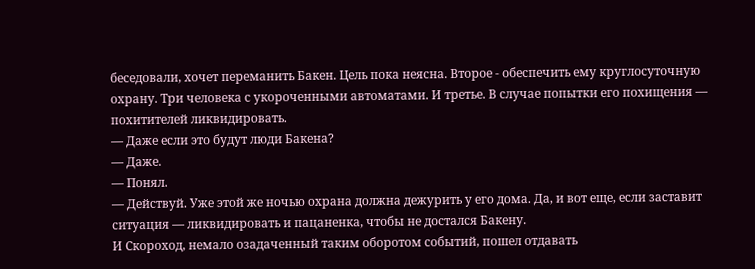беседовали, хочет переманить Бакен. Цель пока неясна. Второе - обеспечить ему круглосуточную охрану. Три человека с укороченными автоматами. И третье. В случае попытки его похищения — похитителей ликвидировать.
— Даже если это будут люди Бакена?
— Даже.
— Понял.
— Действуй. Уже этой же ночью охрана должна дежурить у его дома. Да, и вот еще, если заставит ситуация — ликвидировать и пацаненка, чтобы не достался Бакену.
И Скороход, немало озадаченный таким оборотом событий, пошел отдавать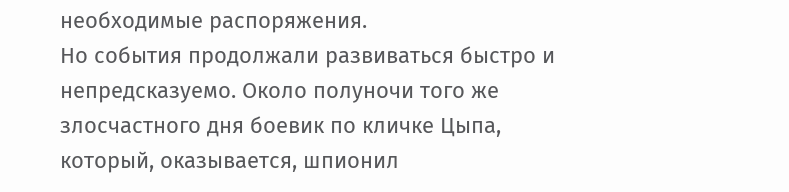необходимые распоряжения.
Но события продолжали развиваться быстро и непредсказуемо. Около полуночи того же злосчастного дня боевик по кличке Цыпа, который, оказывается, шпионил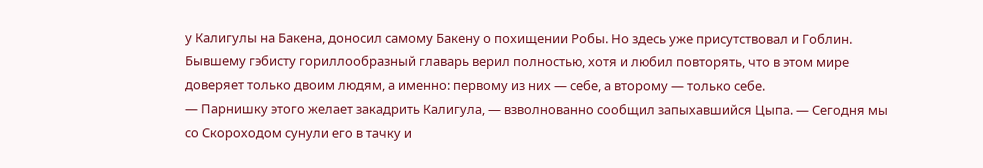у Калигулы на Бакена, доносил самому Бакену о похищении Робы. Но здесь уже присутствовал и Гоблин. Бывшему гэбисту гориллообразный главарь верил полностью, хотя и любил повторять, что в этом мире доверяет только двоим людям, а именно: первому из них — себе, а второму — только себе.
— Парнишку этого желает закадрить Калигула, — взволнованно сообщил запыхавшийся Цыпа. — Сегодня мы со Скороходом сунули его в тачку и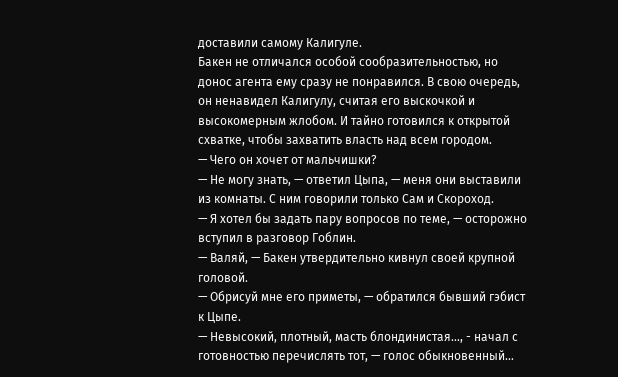доставили самому Калигуле.
Бакен не отличался особой сообразительностью, но донос агента ему сразу не понравился. В свою очередь, он ненавидел Калигулу, считая его выскочкой и высокомерным жлобом. И тайно готовился к открытой схватке, чтобы захватить власть над всем городом.
— Чего он хочет от мальчишки?
— Не могу знать, — ответил Цыпа, — меня они выставили из комнаты. С ним говорили только Сам и Скороход.
— Я хотел бы задать пару вопросов по теме, — осторожно вступил в разговор Гоблин.
— Валяй, — Бакен утвердительно кивнул своей крупной головой.
— Обрисуй мне его приметы, — обратился бывший гэбист к Цыпе.
— Невысокий, плотный, масть блондинистая…, - начал с готовностью перечислять тот, — голос обыкновенный…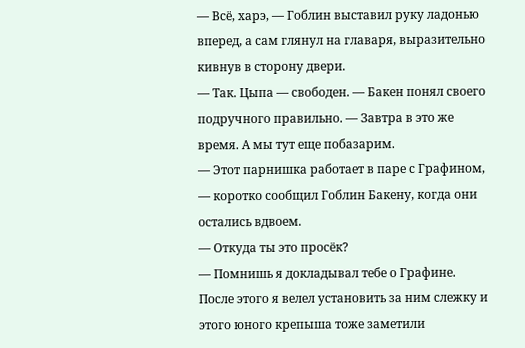— Всё, харэ, — Гоблин выставил руку ладонью вперед, а сам глянул на главаря, выразительно кивнув в сторону двери.
— Так. Цыпа — свободен. — Бакен понял своего подручного правильно. — Завтра в это же время. А мы тут еще побазарим.
— Этот парнишка работает в паре с Графином, — коротко сообщил Гоблин Бакену, когда они остались вдвоем.
— Откуда ты это просёк?
— Помнишь я докладывал тебе о Графине. После этого я велел установить за ним слежку и этого юного крепыша тоже заметили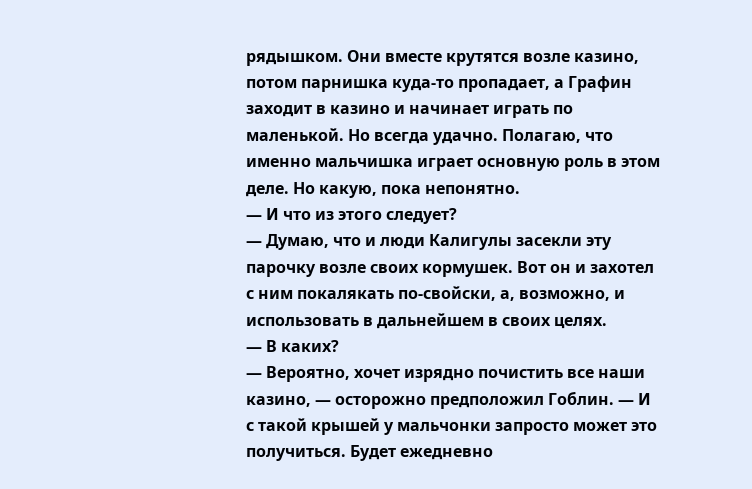рядышком. Они вместе крутятся возле казино, потом парнишка куда-то пропадает, а Графин заходит в казино и начинает играть по маленькой. Но всегда удачно. Полагаю, что именно мальчишка играет основную роль в этом деле. Но какую, пока непонятно.
— И что из этого следует?
— Думаю, что и люди Калигулы засекли эту парочку возле своих кормушек. Вот он и захотел с ним покалякать по-свойски, а, возможно, и использовать в дальнейшем в своих целях.
— В каких?
— Вероятно, хочет изрядно почистить все наши казино, — осторожно предположил Гоблин. — И с такой крышей у мальчонки запросто может это получиться. Будет ежедневно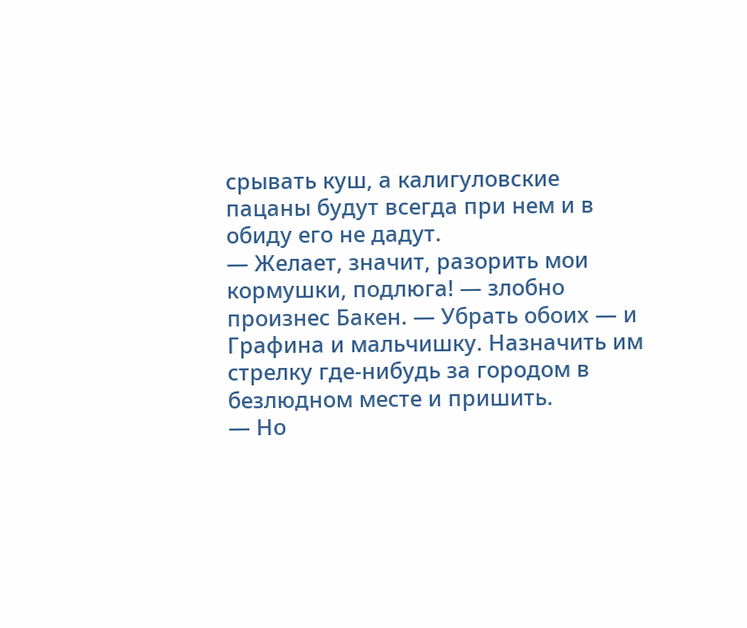срывать куш, а калигуловские пацаны будут всегда при нем и в обиду его не дадут.
— Желает, значит, разорить мои кормушки, подлюга! — злобно произнес Бакен. — Убрать обоих — и Графина и мальчишку. Назначить им стрелку где-нибудь за городом в безлюдном месте и пришить.
— Но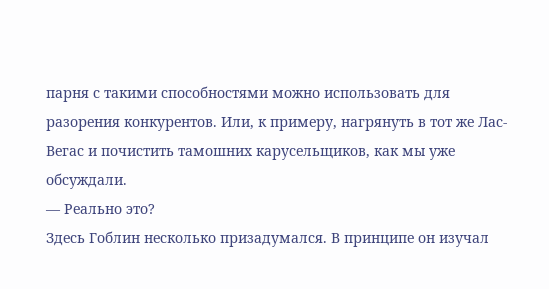парня с такими способностями можно использовать для разорения конкурентов. Или, к примеру, нагрянуть в тот же Лас-Вегас и почистить тамошних карусельщиков, как мы уже обсуждали.
— Реально это?
Здесь Гоблин несколько призадумался. В принципе он изучал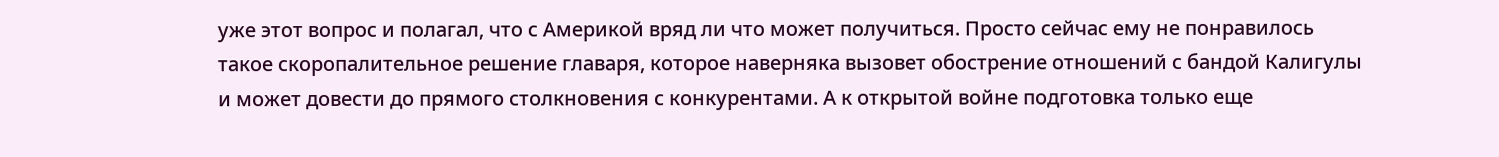уже этот вопрос и полагал, что с Америкой вряд ли что может получиться. Просто сейчас ему не понравилось такое скоропалительное решение главаря, которое наверняка вызовет обострение отношений с бандой Калигулы и может довести до прямого столкновения с конкурентами. А к открытой войне подготовка только еще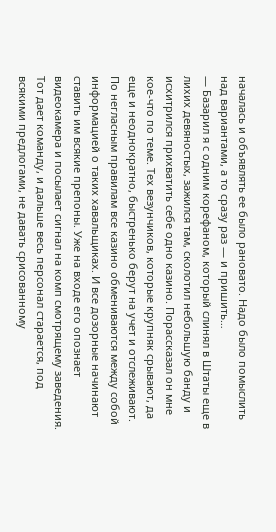началась и объявлять ее было рановато. Надо было помыслить над вариантами, а то сразу раз — и пришить…
— Базарил я с одним корефаном, который слинял в Штаты еще в лихих девяностых, зажился там, сколотил небольшую банду и исхитрился прихватить себе одно казино. Порассказал он мне кое-что по теме. Тех везунчиков, которые крупняк срывают, да еще и неоднократно, быстренько берут на учет и отслеживают. По негласным правилам все казино обмениваются между собой информацией о таких хавальщиках. И все дозорные начинают ставить им всякие препоны. Уже на входе его опознает видеокамера и посылает сигнал на комп смотрящему заведения. Тот дает команду, и дальше весь персонал старается, под всякими предлогами, не давать срисованному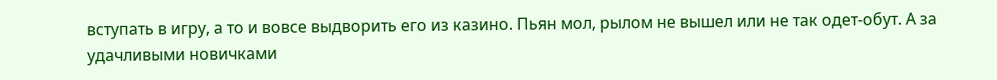вступать в игру, а то и вовсе выдворить его из казино. Пьян мол, рылом не вышел или не так одет-обут. А за удачливыми новичками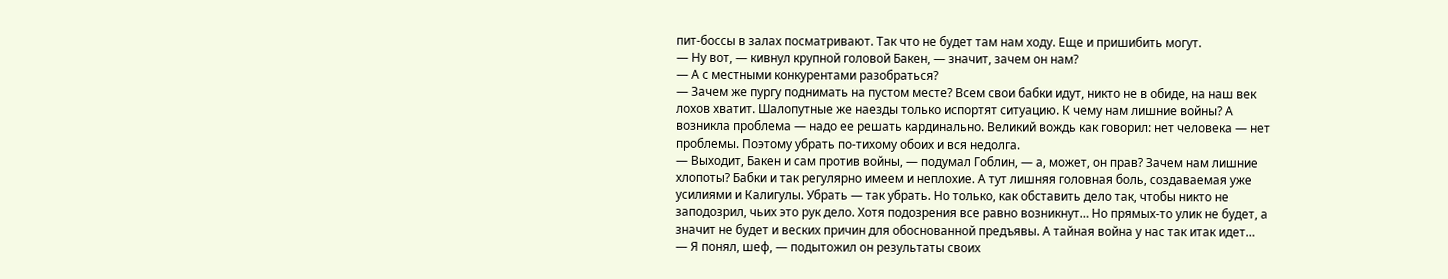пит-боссы в залах посматривают. Так что не будет там нам ходу. Еще и пришибить могут.
— Ну вот, — кивнул крупной головой Бакен, — значит, зачем он нам?
— А с местными конкурентами разобраться?
— Зачем же пургу поднимать на пустом месте? Всем свои бабки идут, никто не в обиде, на наш век лохов хватит. Шалопутные же наезды только испортят ситуацию. К чему нам лишние войны? А возникла проблема — надо ее решать кардинально. Великий вождь как говорил: нет человека — нет проблемы. Поэтому убрать по-тихому обоих и вся недолга.
— Выходит, Бакен и сам против войны, — подумал Гоблин, — а, может, он прав? Зачем нам лишние хлопоты? Бабки и так регулярно имеем и неплохие. А тут лишняя головная боль, создаваемая уже усилиями и Калигулы. Убрать — так убрать. Но только, как обставить дело так, чтобы никто не заподозрил, чьих это рук дело. Хотя подозрения все равно возникнут… Но прямых-то улик не будет, а значит не будет и веских причин для обоснованной предъявы. А тайная война у нас так итак идет…
— Я понял, шеф, — подытожил он результаты своих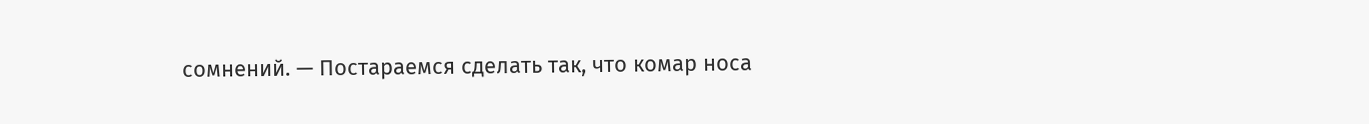сомнений. — Постараемся сделать так, что комар носа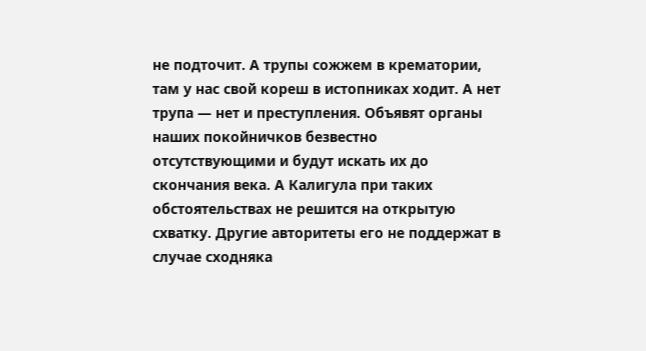не подточит. А трупы сожжем в крематории, там у нас свой кореш в истопниках ходит. А нет трупа — нет и преступления. Объявят органы наших покойничков безвестно отсутствующими и будут искать их до скончания века. А Калигула при таких обстоятельствах не решится на открытую схватку. Другие авторитеты его не поддержат в случае сходняка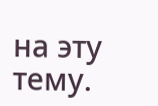на эту тему.